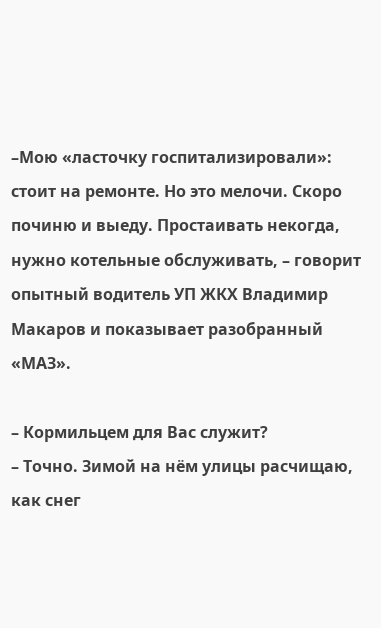–Мою «ласточку госпитализировали»: стоит на ремонте. Но это мелочи. Скоро починю и выеду. Простаивать некогда, нужно котельные обслуживать, – говорит опытный водитель УП ЖКХ Владимир Макаров и показывает разобранный «МАЗ».

– Кормильцем для Вас служит?
– Точно. Зимой на нём улицы расчищаю, как снег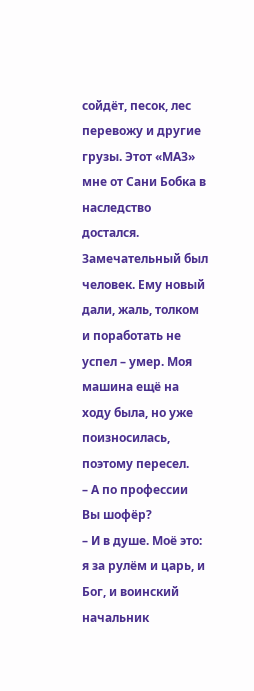сойдёт, песок, лес перевожу и другие грузы. Этот «МАЗ» мне от Сани Бобка в наследство достался. Замечательный был человек. Ему новый дали, жаль, толком и поработать не успел – умер. Моя машина ещё на ходу была, но уже поизносилась, поэтому пересел.
– А по профессии Вы шофёр?
– И в душе. Моё это: я за рулём и царь, и Бог, и воинский начальник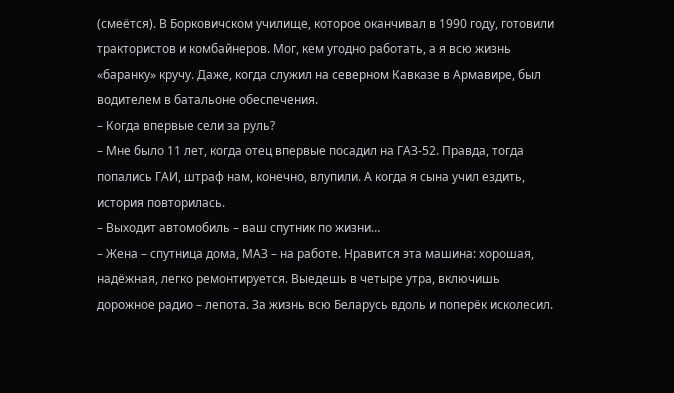(смеётся). В Борковичском училище, которое оканчивал в 1990 году, готовили трактористов и комбайнеров. Мог, кем угодно работать, а я всю жизнь «баранку» кручу. Даже, когда служил на северном Кавказе в Армавире, был водителем в батальоне обеспечения.
– Когда впервые сели за руль?
– Мне было 11 лет, когда отец впервые посадил на ГАЗ-52. Правда, тогда попались ГАИ, штраф нам, конечно, влупили. А когда я сына учил ездить, история повторилась.
– Выходит автомобиль – ваш спутник по жизни…
– Жена – спутница дома, МАЗ – на работе. Нравится эта машина: хорошая, надёжная, легко ремонтируется. Выедешь в четыре утра, включишь дорожное радио – лепота. За жизнь всю Беларусь вдоль и поперёк исколесил.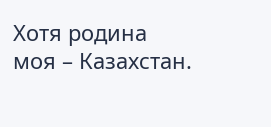Хотя родина моя – Казахстан.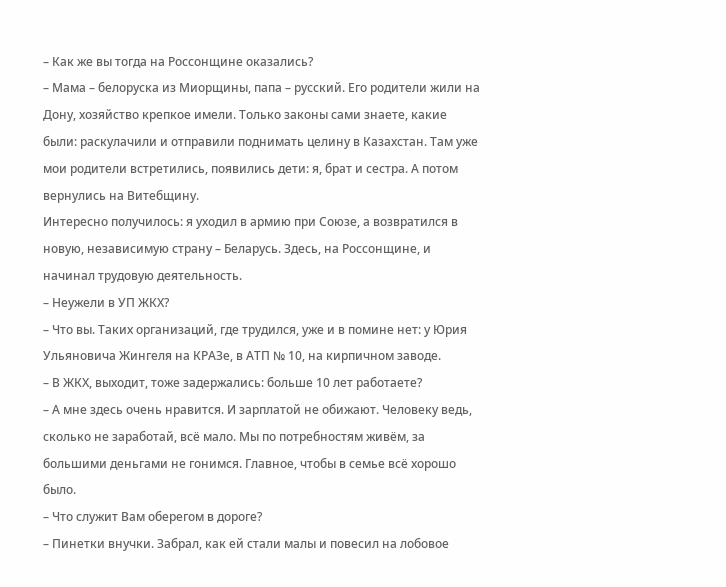– Как же вы тогда на Россонщине оказались?
– Мама – белоруска из Миорщины, папа – русский. Его родители жили на Дону, хозяйство крепкое имели. Только законы сами знаете, какие были: раскулачили и отправили поднимать целину в Казахстан. Там уже мои родители встретились, появились дети: я, брат и сестра. А потом вернулись на Витебщину.
Интересно получилось: я уходил в армию при Союзе, а возвратился в новую, независимую страну – Беларусь. Здесь, на Россонщине, и начинал трудовую деятельность.
– Неужели в УП ЖКХ?
– Что вы. Таких организаций, где трудился, уже и в помине нет: у Юрия Ульяновича Жингеля на КРАЗе, в АТП № 10, на кирпичном заводе.
– В ЖКХ, выходит, тоже задержались: больше 10 лет работаете?
– А мне здесь очень нравится. И зарплатой не обижают. Человеку ведь, сколько не заработай, всё мало. Мы по потребностям живём, за большими деньгами не гонимся. Главное, чтобы в семье всё хорошо было.
– Что служит Вам оберегом в дороге?
– Пинетки внучки. Забрал, как ей стали малы и повесил на лобовое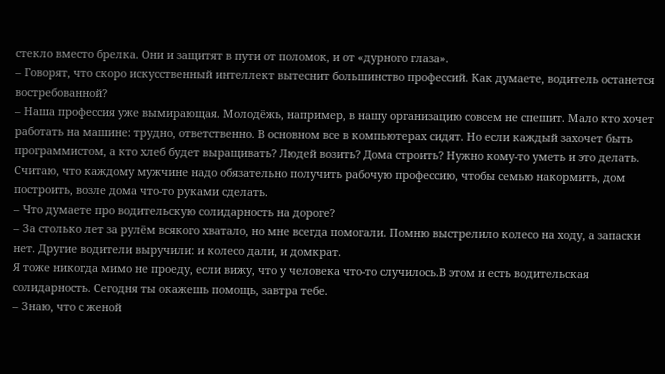стекло вместо брелка. Они и защитят в пути от поломок, и от «дурного глаза».
– Говорят, что скоро искусственный интеллект вытеснит большинство профессий. Как думаете, водитель останется востребованной?
– Наша профессия уже вымирающая. Молодёжь, например, в нашу организацию совсем не спешит. Мало кто хочет работать на машине: трудно, ответственно. В основном все в компьютерах сидят. Но если каждый захочет быть программистом, а кто хлеб будет выращивать? Людей возить? Дома строить? Нужно кому-то уметь и это делать. Считаю, что каждому мужчине надо обязательно получить рабочую профессию, чтобы семью накормить, дом построить, возле дома что-то руками сделать.
– Что думаете про водительскую солидарность на дороге?
– За столько лет за рулём всякого хватало, но мне всегда помогали. Помню выстрелило колесо на ходу, а запаски нет. Другие водители выручили: и колесо дали, и домкрат.
Я тоже никогда мимо не проеду, если вижу, что у человека что-то случилось.В этом и есть водительская
солидарность. Сегодня ты окажешь помощь, завтра тебе.
– Знаю, что с женой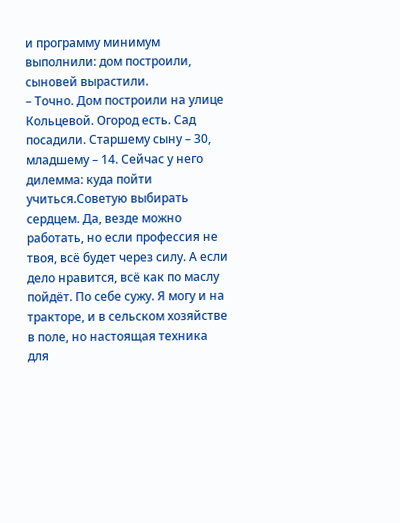и программу минимум выполнили: дом построили, сыновей вырастили.
– Точно. Дом построили на улице Кольцевой. Огород есть. Сад посадили. Старшему сыну – 30, младшему – 14. Сейчас у него дилемма: куда пойти учиться.Советую выбирать сердцем. Да, везде можно работать, но если профессия не твоя, всё будет через силу. А если дело нравится, всё как по маслу пойдёт. По себе сужу. Я могу и на тракторе, и в сельском хозяйстве в поле, но настоящая техника для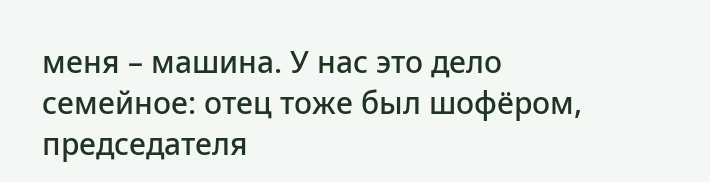меня – машина. У нас это дело семейное: отец тоже был шофёром, председателя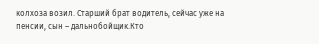колхоза возил. Старший брат водитель, сейчас уже на пенсии, сын – дальнобойщик.Кто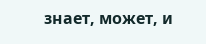знает, может, и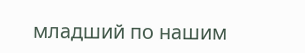младший по нашим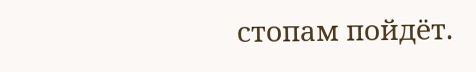стопам пойдёт.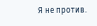Я не против.